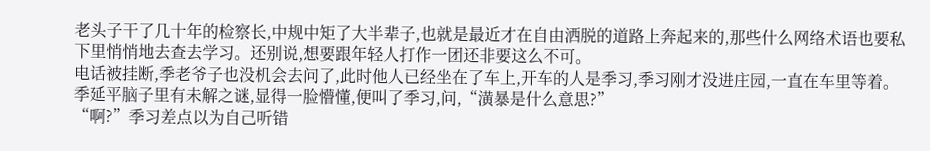老头子干了几十年的检察长,中规中矩了大半辈子,也就是最近才在自由洒脱的道路上奔起来的,那些什么网络术语也要私下里悄悄地去查去学习。还别说,想要跟年轻人打作一团还非要这么不可。
电话被挂断,季老爷子也没机会去问了,此时他人已经坐在了车上,开车的人是季习,季习刚才没进庄园,一直在车里等着。
季延平脑子里有未解之谜,显得一脸懵懂,便叫了季习,问,“潢暴是什么意思?”
“啊?”季习差点以为自己听错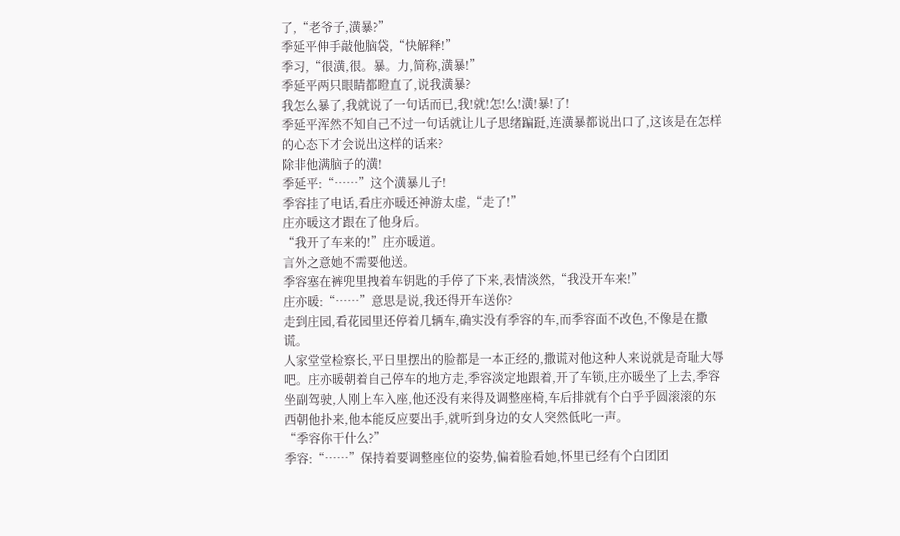了,“老爷子,潢暴?”
季延平伸手敲他脑袋,“快解释!”
季习,“很潢,很。暴。力,简称,潢暴!”
季延平两只眼睛都瞪直了,说我潢暴?
我怎么暴了,我就说了一句话而已,我!就!怎!么!潢!暴!了!
季延平浑然不知自己不过一句话就让儿子思绪蹁跹,连潢暴都说出口了,这该是在怎样的心态下才会说出这样的话来?
除非他满脑子的潢!
季延平:“……”这个潢暴儿子!
季容挂了电话,看庄亦暖还神游太虚,“走了!”
庄亦暖这才跟在了他身后。
“我开了车来的!”庄亦暖道。
言外之意她不需要他送。
季容塞在裤兜里拽着车钥匙的手停了下来,表情淡然,“我没开车来!”
庄亦暖:“……”意思是说,我还得开车送你?
走到庄园,看花园里还停着几辆车,确实没有季容的车,而季容面不改色,不像是在撒谎。
人家堂堂检察长,平日里摆出的脸都是一本正经的,撒谎对他这种人来说就是奇耻大辱吧。庄亦暖朝着自己停车的地方走,季容淡定地跟着,开了车锁,庄亦暖坐了上去,季容坐副驾驶,人刚上车入座,他还没有来得及调整座椅,车后排就有个白乎乎圆滚滚的东西朝他扑来,他本能反应要出手,就听到身边的女人突然低叱一声。
“季容你干什么?”
季容:“……”保持着要调整座位的姿势,偏着脸看她,怀里已经有个白团团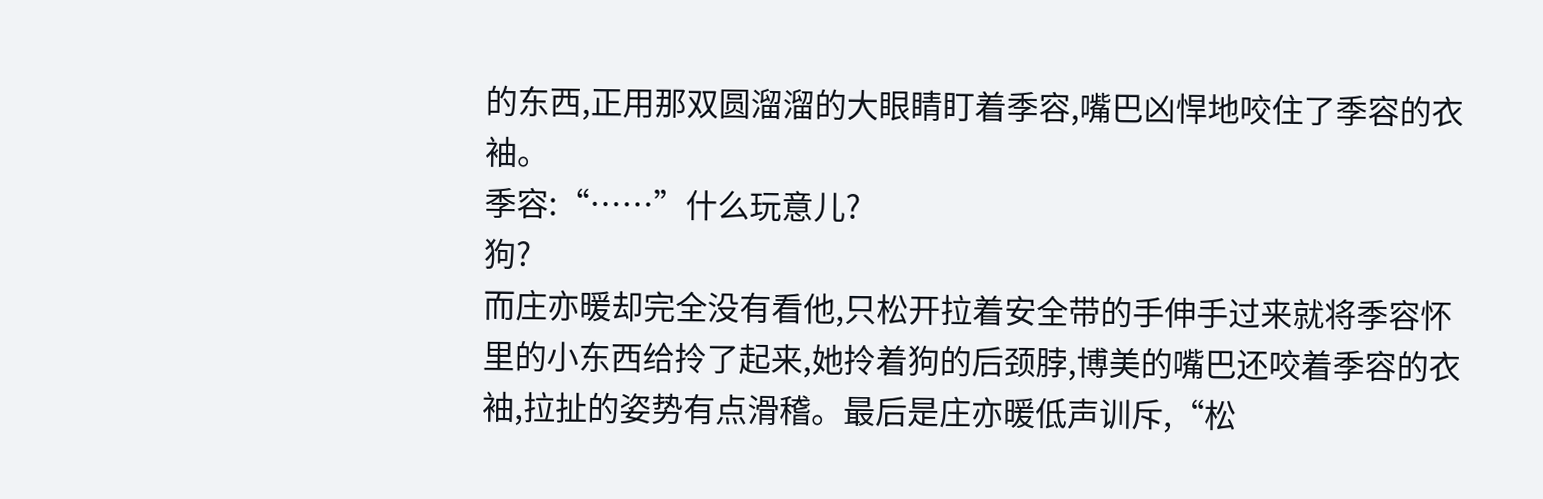的东西,正用那双圆溜溜的大眼睛盯着季容,嘴巴凶悍地咬住了季容的衣袖。
季容:“……”什么玩意儿?
狗?
而庄亦暖却完全没有看他,只松开拉着安全带的手伸手过来就将季容怀里的小东西给拎了起来,她拎着狗的后颈脖,博美的嘴巴还咬着季容的衣袖,拉扯的姿势有点滑稽。最后是庄亦暖低声训斥,“松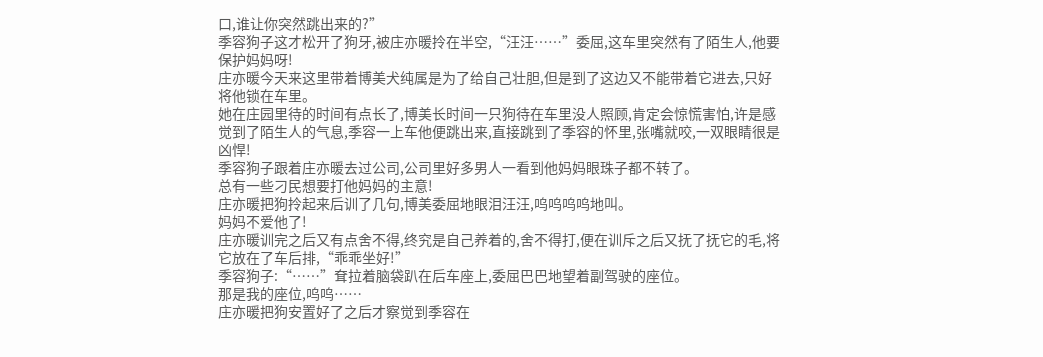口,谁让你突然跳出来的?”
季容狗子这才松开了狗牙,被庄亦暖拎在半空,“汪汪……”委屈,这车里突然有了陌生人,他要保护妈妈呀!
庄亦暖今天来这里带着博美犬纯属是为了给自己壮胆,但是到了这边又不能带着它进去,只好将他锁在车里。
她在庄园里待的时间有点长了,博美长时间一只狗待在车里没人照顾,肯定会惊慌害怕,许是感觉到了陌生人的气息,季容一上车他便跳出来,直接跳到了季容的怀里,张嘴就咬,一双眼睛很是凶悍!
季容狗子跟着庄亦暖去过公司,公司里好多男人一看到他妈妈眼珠子都不转了。
总有一些刁民想要打他妈妈的主意!
庄亦暖把狗拎起来后训了几句,博美委屈地眼泪汪汪,呜呜呜呜地叫。
妈妈不爱他了!
庄亦暖训完之后又有点舍不得,终究是自己养着的,舍不得打,便在训斥之后又抚了抚它的毛,将它放在了车后排,“乖乖坐好!”
季容狗子:“……”耷拉着脑袋趴在后车座上,委屈巴巴地望着副驾驶的座位。
那是我的座位,呜呜……
庄亦暖把狗安置好了之后才察觉到季容在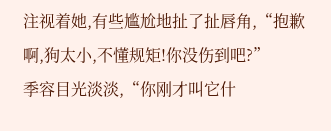注视着她,有些尴尬地扯了扯唇角,“抱歉啊,狗太小,不懂规矩!你没伤到吧?”
季容目光淡淡,“你刚才叫它什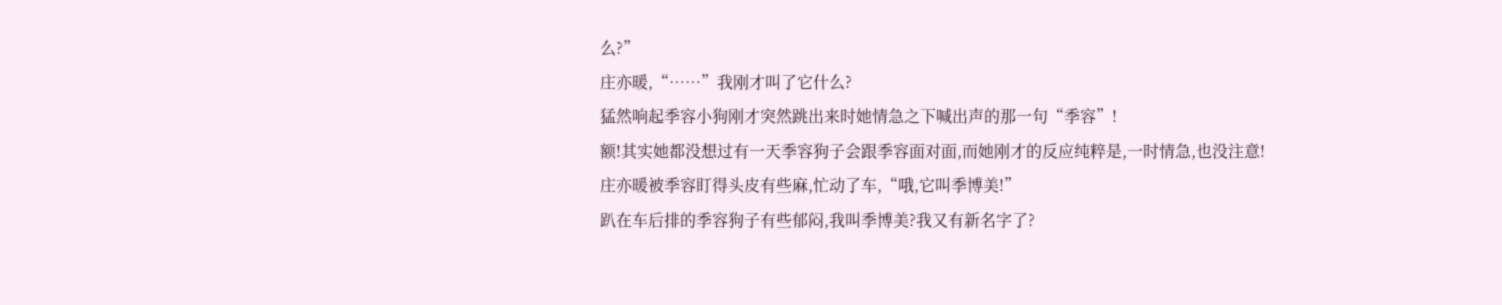么?”
庄亦暖,“……”我刚才叫了它什么?
猛然响起季容小狗刚才突然跳出来时她情急之下喊出声的那一句“季容”!
额!其实她都没想过有一天季容狗子会跟季容面对面,而她刚才的反应纯粹是,一时情急,也没注意!
庄亦暖被季容盯得头皮有些麻,忙动了车,“哦,它叫季博美!”
趴在车后排的季容狗子有些郁闷,我叫季博美?我又有新名字了?